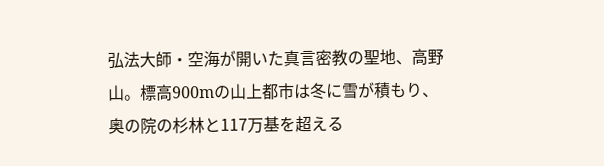弘法大師・空海が開いた真言密教の聖地、高野山。標高900mの山上都市は冬に雪が積もり、奥の院の杉林と117万基を超える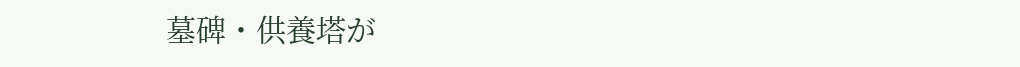墓碑・供養塔が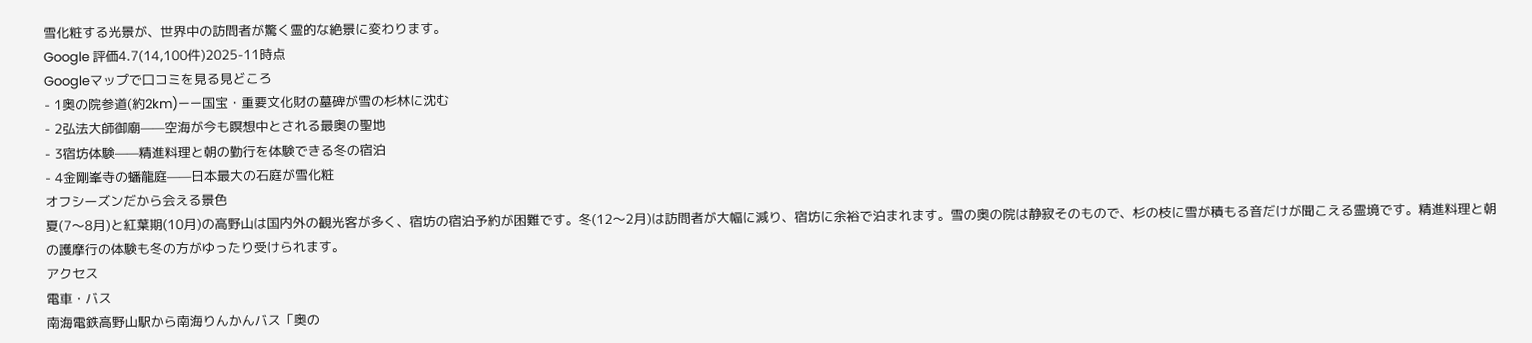雪化粧する光景が、世界中の訪問者が驚く霊的な絶景に変わります。
Google 評価4.7(14,100件)2025-11時点
Googleマップで口コミを見る見どころ
- 1奥の院参道(約2km)——国宝・重要文化財の墓碑が雪の杉林に沈む
- 2弘法大師御廟——空海が今も瞑想中とされる最奥の聖地
- 3宿坊体験——精進料理と朝の勤行を体験できる冬の宿泊
- 4金剛峯寺の蟠龍庭——日本最大の石庭が雪化粧
オフシーズンだから会える景色
夏(7〜8月)と紅葉期(10月)の高野山は国内外の観光客が多く、宿坊の宿泊予約が困難です。冬(12〜2月)は訪問者が大幅に減り、宿坊に余裕で泊まれます。雪の奥の院は静寂そのもので、杉の枝に雪が積もる音だけが聞こえる霊境です。精進料理と朝の護摩行の体験も冬の方がゆったり受けられます。
アクセス
電車・バス
南海電鉄高野山駅から南海りんかんバス「奥の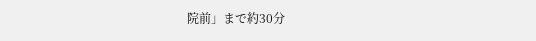院前」まで約30分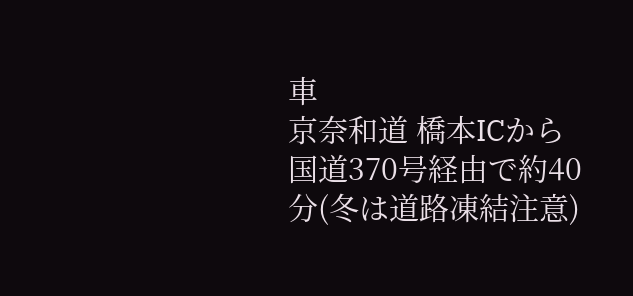車
京奈和道 橋本ICから国道370号経由で約40分(冬は道路凍結注意)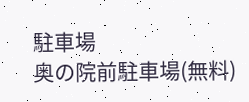駐車場
奥の院前駐車場(無料)